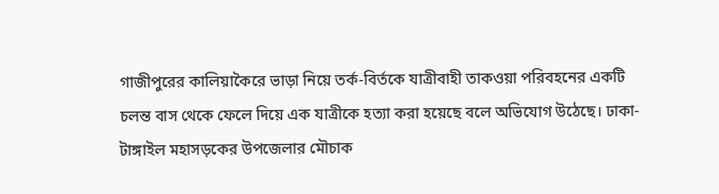গাজীপুরের কালিয়াকৈরে ভাড়া নিয়ে তর্ক-বির্তকে যাত্রীবাহী তাকওয়া পরিবহনের একটি চলন্ত বাস থেকে ফেলে দিয়ে এক যাত্রীকে হত্যা করা হয়েছে বলে অভিযোগ উঠেছে। ঢাকা-টাঙ্গাইল মহাসড়কের উপজেলার মৌচাক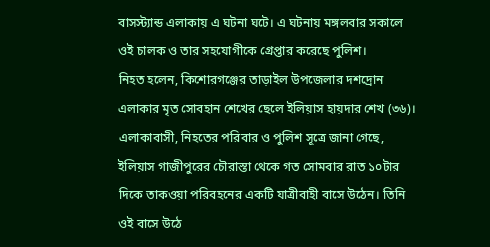বাসস্ট্যান্ড এলাকায় এ ঘটনা ঘটে। এ ঘটনায় মঙ্গলবার সকালে ওই চালক ও তার সহযোগীকে গ্রেপ্তার করেছে পুলিশ।
নিহত হলেন, কিশোরগঞ্জের তাড়াইল উপজেলার দশদ্রোন এলাকার মৃত সোবহান শেখের ছেলে ইলিয়াস হায়দার শেখ (৩৬)।
এলাকাবাসী, নিহতের পরিবার ও পুলিশ সূত্রে জানা গেছে, ইলিয়াস গাজীপুরের চৌরাস্তা থেকে গত সোমবার রাত ১০টার দিকে তাকওয়া পরিবহনের একটি যাত্রীবাহী বাসে উঠেন। তিনি ওই বাসে উঠে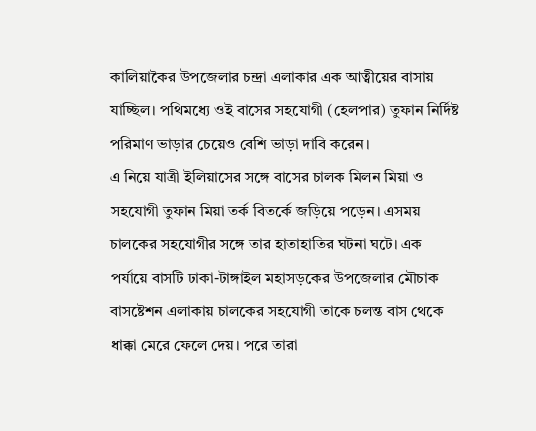কালিয়াকৈর উপজেলার চন্দ্রা এলাকার এক আত্বীয়ের বাসায় যাচ্ছিল। পথিমধ্যে ওই বাসের সহযোগী (হেলপার) তুফান নির্দিষ্ট পরিমাণ ভাড়ার চেয়েও বেশি ভাড়া দাবি করেন।
এ নিয়ে যাত্রী ইলিয়াসের সঙ্গে বাসের চালক মিলন মিয়া ও সহযোগী তুফান মিয়া তর্ক বিতর্কে জড়িয়ে পড়েন। এসময় চালকের সহযোগীর সঙ্গে তার হাতাহাতির ঘটনা ঘটে। এক পর্যায়ে বাসটি ঢাকা-টাঙ্গাইল মহাসড়কের উপজেলার মৌচাক বাসষ্টেশন এলাকায় চালকের সহযোগী তাকে চলন্ত বাস থেকে ধাক্কা মেরে ফেলে দেয়। পরে তারা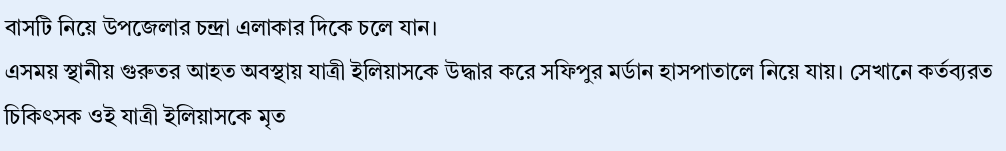বাসটি নিয়ে উপজেলার চন্দ্রা এলাকার দিকে চলে যান।
এসময় স্থানীয় গুরুতর আহত অবস্থায় যাত্রী ইলিয়াসকে উদ্ধার করে সফিপুর মর্ডান হাসপাতালে নিয়ে যায়। সেখানে কর্তব্যরত চিকিৎসক ওই যাত্রী ইলিয়াসকে মৃত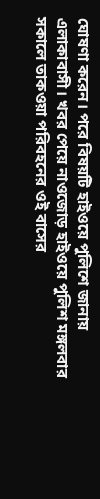ঘোষণা করেন। পরে বিষয়টি হাইওয়ে পুলিশে জানায় এলাকাবাসী। খবর পেয়ে নাওজোড় হাইওয়ে পুলিশ মঙ্গলবার সকালে তাকওয়া পরিবহনের ওই বাসের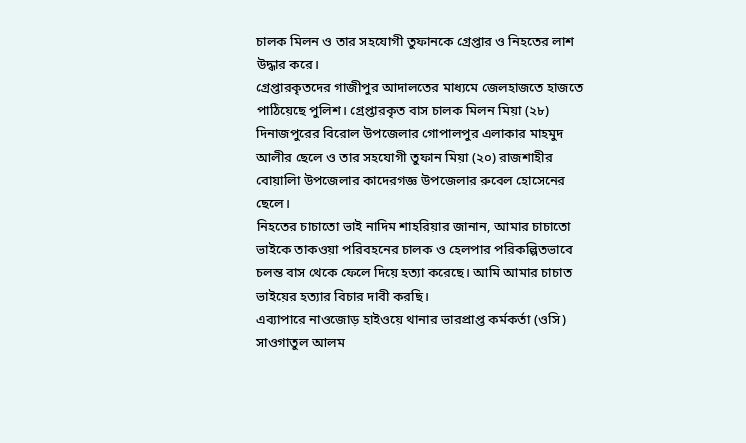চালক মিলন ও তার সহযোগী তুফানকে গ্রেপ্তার ও নিহতের লাশ উদ্ধার করে।
গ্রেপ্তারকৃতদের গাজীপুর আদালতের মাধ্যমে জেলহাজতে হাজতে পাঠিয়েছে পুলিশ। গ্রেপ্তারকৃত বাস চালক মিলন মিয়া (২৮) দিনাজপুরের বিরোল উপজেলার গোপালপুর এলাকার মাহমুদ আলীর ছেলে ও তার সহযোগী তুফান মিয়া (২০) রাজশাহীর বোয়ালিা উপজেলার কাদেরগজ্ঞ উপজেলার রুবেল হোসেনের ছেলে।
নিহতের চাচাতো ভাই নাদিম শাহরিয়ার জানান, আমার চাচাতো ভাইকে তাকওয়া পরিবহনের চালক ও হেলপার পরিকল্পিতভাবে চলন্ত বাস থেকে ফেলে দিয়ে হত্যা করেছে। আমি আমার চাচাত ভাইয়ের হত্যার বিচার দাবী করছি।
এব্যাপারে নাওজোড় হাইওয়ে থানার ভারপ্রাপ্ত কর্মকর্তা (ওসি) সাওগাতুল আলম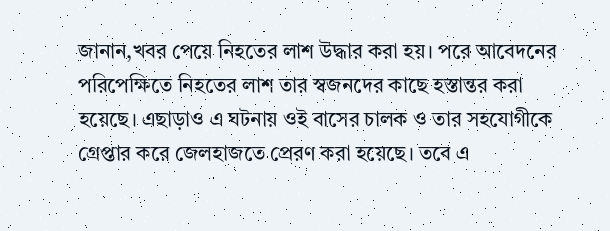জানান,খবর পেয়ে নিহতের লাশ উদ্ধার করা হয়। পরে আবেদনের পরিপেক্ষিতে নিহতের লাশ তার স্বজনদের কাছে হস্তান্তর করা হয়েছে। এছাড়াও এ ঘটনায় ওই বাসের চালক ও তার সহযোগীকে গ্রেপ্তার করে জেলহাজতে প্রেরণ করা হয়েছে। তবে এ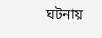ঘটনায়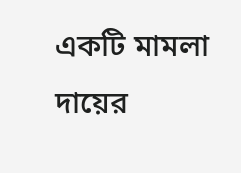একটি মামলা দায়ের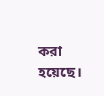করা হয়েছে।